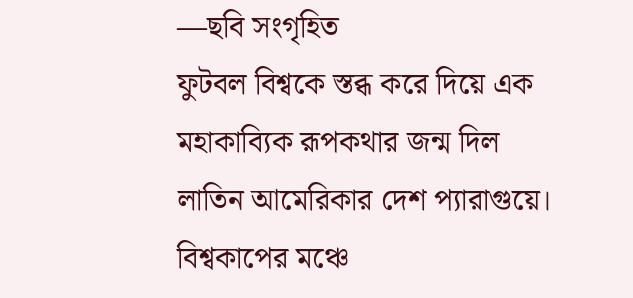—ছবি সংগৃহিত
ফুটবল বিশ্বকে স্তব্ধ করে দিয়ে এক মহাকাব্যিক রূপকথার জন্ম দিল লাতিন আমেরিকার দেশ প্যারাগুয়ে। বিশ্বকাপের মঞ্চে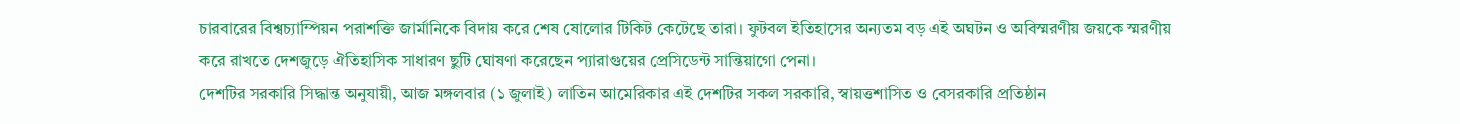চারবারের বিশ্বচ্যাম্পিয়ন পরাশক্তি জার্মানিকে বিদায় করে শেষ ষোলোর টিকিট কেটেছে তারা। ফুটবল ইতিহাসের অন্যতম বড় এই অঘটন ও অবিস্মরণীয় জয়কে স্মরণীয় করে রাখতে দেশজুড়ে ঐতিহাসিক সাধারণ ছুটি ঘোষণা করেছেন প্যারাগুয়ের প্রেসিডেন্ট সান্তিয়াগো পেনা।
দেশটির সরকারি সিদ্ধান্ত অনুযায়ী, আজ মঙ্গলবার (১ জুলাই) লাতিন আমেরিকার এই দেশটির সকল সরকারি, স্বায়ত্তশাসিত ও বেসরকারি প্রতিষ্ঠান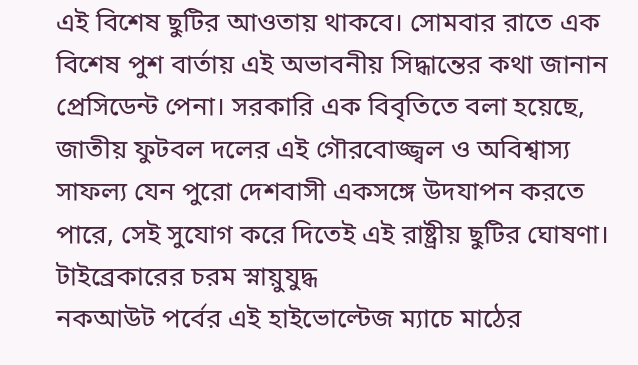এই বিশেষ ছুটির আওতায় থাকবে। সোমবার রাতে এক বিশেষ পুশ বার্তায় এই অভাবনীয় সিদ্ধান্তের কথা জানান প্রেসিডেন্ট পেনা। সরকারি এক বিবৃতিতে বলা হয়েছে, জাতীয় ফুটবল দলের এই গৌরবোজ্জ্বল ও অবিশ্বাস্য সাফল্য যেন পুরো দেশবাসী একসঙ্গে উদযাপন করতে পারে, সেই সুযোগ করে দিতেই এই রাষ্ট্রীয় ছুটির ঘোষণা।
টাইব্রেকারের চরম স্নায়ুযুদ্ধ
নকআউট পর্বের এই হাইভোল্টেজ ম্যাচে মাঠের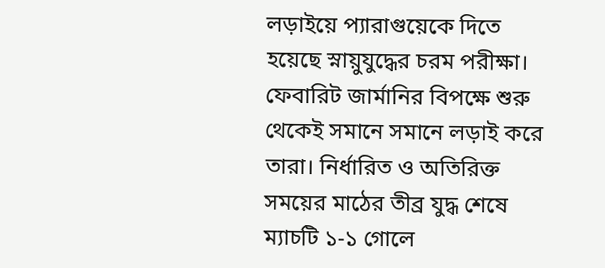লড়াইয়ে প্যারাগুয়েকে দিতে হয়েছে স্নায়ুযুদ্ধের চরম পরীক্ষা। ফেবারিট জার্মানির বিপক্ষে শুরু থেকেই সমানে সমানে লড়াই করে তারা। নির্ধারিত ও অতিরিক্ত সময়ের মাঠের তীব্র যুদ্ধ শেষে ম্যাচটি ১-১ গোলে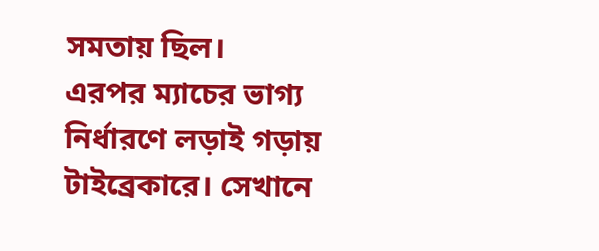সমতায় ছিল।
এরপর ম্যাচের ভাগ্য নির্ধারণে লড়াই গড়ায় টাইব্রেকারে। সেখানে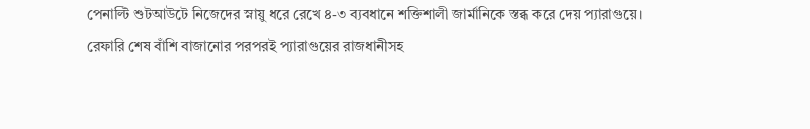পেনাল্টি শুটআউটে নিজেদের স্নায়ু ধরে রেখে ৪-৩ ব্যবধানে শক্তিশালী জার্মানিকে স্তব্ধ করে দেয় প্যারাগুয়ে। রেফারি শেষ বাঁশি বাজানোর পরপরই প্যারাগুয়ের রাজধানীসহ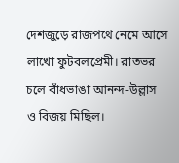দেশজুড়ে রাজপথে নেমে আসে লাখো ফুটবলপ্রেমী। রাতভর চলে বাঁধভাঙা আনন্দ-উল্লাস ও বিজয় মিছিল।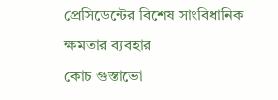প্রেসিডেন্টের বিশেষ সাংবিধানিক ক্ষমতার ব্যবহার
কোচ গুস্তাভো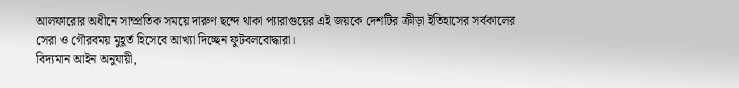আলফারোর অধীনে সাম্প্রতিক সময়ে দারুণ ছন্দে থাকা প্যারাগুয়ের এই জয়কে দেশটির ক্রীড়া ইতিহাসের সর্বকালের সেরা ও গৌরবময় মুহূর্ত হিসেবে আখ্যা দিচ্ছেন ফুটবলবোদ্ধারা।
বিদ্যমান আইন অনুযায়ী,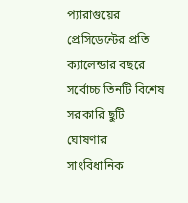প্যারাগুয়ের প্রেসিডেন্টের প্রতি ক্যালেন্ডার বছরে সর্বোচ্চ তিনটি বিশেষ সরকারি ছুটি ঘোষণার সাংবিধানিক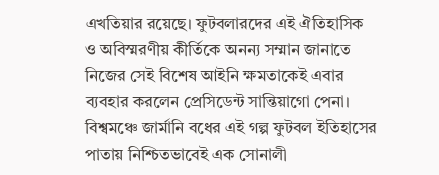এখতিয়ার রয়েছে। ফুটবলারদের এই ঐতিহাসিক ও অবিস্মরণীয় কীর্তিকে অনন্য সম্মান জানাতে নিজের সেই বিশেষ আইনি ক্ষমতাকেই এবার ব্যবহার করলেন প্রেসিডেন্ট সান্তিয়াগো পেনা। বিশ্বমঞ্চে জার্মানি বধের এই গল্প ফুটবল ইতিহাসের পাতায় নিশ্চিতভাবেই এক সোনালী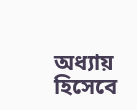অধ্যায় হিসেবে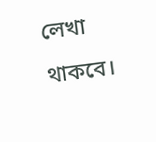লেখা থাকবে।